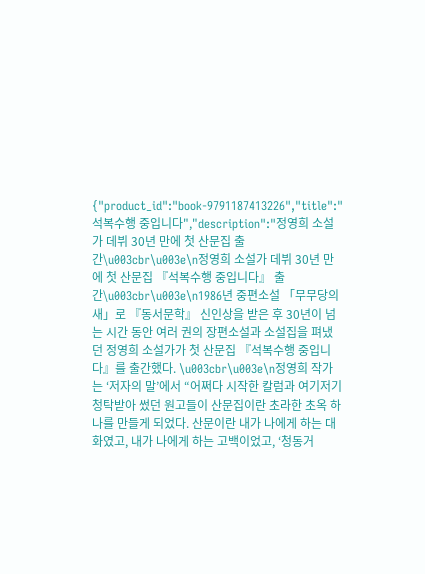{"product_id":"book-9791187413226","title":"석복수행 중입니다","description":"정영희 소설가 데뷔 30년 만에 첫 산문집 출간\u003cbr\u003e\n정영희 소설가 데뷔 30년 만에 첫 산문집 『석복수행 중입니다』 출간\u003cbr\u003e\n1986년 중편소설 「무무당의 새」로 『동서문학』 신인상을 받은 후 30년이 넘는 시간 동안 여러 권의 장편소설과 소설집을 펴냈던 정영희 소설가가 첫 산문집 『석복수행 중입니다』를 출간했다. \u003cbr\u003e\n정영희 작가는 ‘저자의 말’에서 “어쩌다 시작한 칼럼과 여기저기 청탁받아 썼던 원고들이 산문집이란 초라한 초옥 하나를 만들게 되었다. 산문이란 내가 나에게 하는 대화였고, 내가 나에게 하는 고백이었고, ‘청동거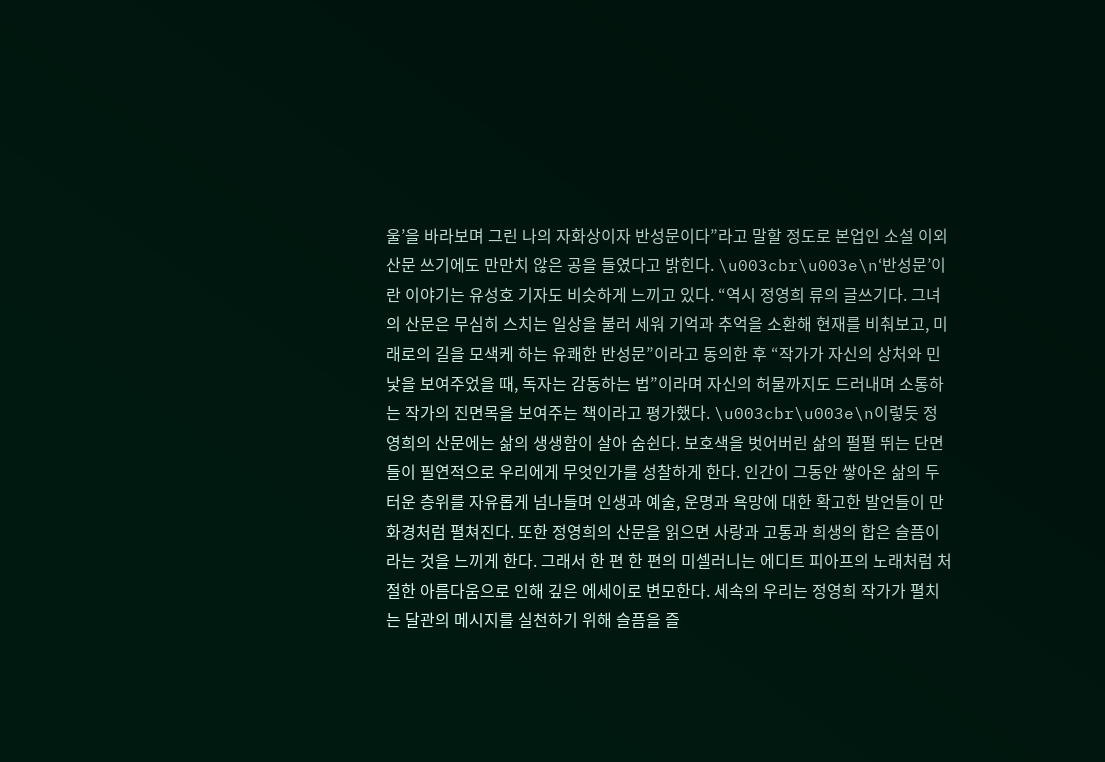울’을 바라보며 그린 나의 자화상이자 반성문이다”라고 말할 정도로 본업인 소설 이외 산문 쓰기에도 만만치 않은 공을 들였다고 밝힌다. \u003cbr\u003e\n‘반성문’이란 이야기는 유성호 기자도 비슷하게 느끼고 있다. “역시 정영희 류의 글쓰기다. 그녀의 산문은 무심히 스치는 일상을 불러 세워 기억과 추억을 소환해 현재를 비춰보고, 미래로의 길을 모색케 하는 유쾌한 반성문”이라고 동의한 후 “작가가 자신의 상처와 민낯을 보여주었을 때, 독자는 감동하는 법”이라며 자신의 허물까지도 드러내며 소통하는 작가의 진면목을 보여주는 책이라고 평가했다. \u003cbr\u003e\n이렇듯 정영희의 산문에는 삶의 생생함이 살아 숨쉰다. 보호색을 벗어버린 삶의 펄펄 뛰는 단면들이 필연적으로 우리에게 무엇인가를 성찰하게 한다. 인간이 그동안 쌓아온 삶의 두터운 층위를 자유롭게 넘나들며 인생과 예술, 운명과 욕망에 대한 확고한 발언들이 만화경처럼 펼쳐진다. 또한 정영희의 산문을 읽으면 사랑과 고통과 희생의 합은 슬픔이라는 것을 느끼게 한다. 그래서 한 편 한 편의 미셀러니는 에디트 피아프의 노래처럼 처절한 아름다움으로 인해 깊은 에세이로 변모한다. 세속의 우리는 정영희 작가가 펼치는 달관의 메시지를 실천하기 위해 슬픔을 즐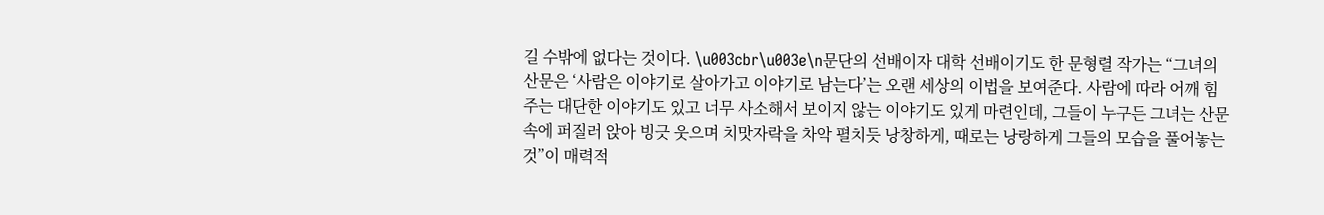길 수밖에 없다는 것이다. \u003cbr\u003e\n문단의 선배이자 대학 선배이기도 한 문형렬 작가는 “그녀의 산문은 ‘사람은 이야기로 살아가고 이야기로 남는다’는 오랜 세상의 이법을 보여준다. 사람에 따라 어깨 힘주는 대단한 이야기도 있고 너무 사소해서 보이지 않는 이야기도 있게 마련인데, 그들이 누구든 그녀는 산문 속에 퍼질러 앉아 빙긋 웃으며 치맛자락을 차악 펼치듯 낭창하게, 때로는 낭랑하게 그들의 모습을 풀어놓는 것”이 매력적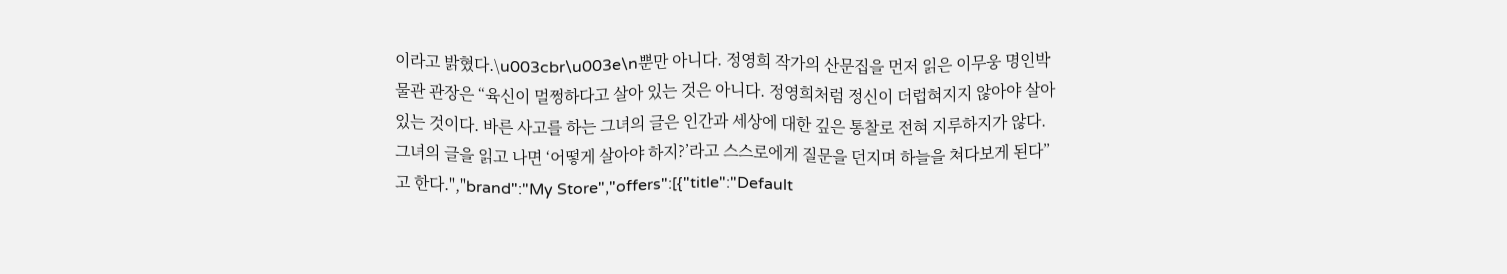이라고 밝혔다.\u003cbr\u003e\n뿐만 아니다. 정영희 작가의 산문집을 먼저 읽은 이무웅 명인박물관 관장은 “육신이 멀쩡하다고 살아 있는 것은 아니다. 정영희처럼 정신이 더럽혀지지 않아야 살아 있는 것이다. 바른 사고를 하는 그녀의 글은 인간과 세상에 대한 깊은 통찰로 전혀 지루하지가 않다. 그녀의 글을 읽고 나면 ‘어떻게 살아야 하지?’라고 스스로에게 질문을 던지며 하늘을 쳐다보게 된다”고 한다.","brand":"My Store","offers":[{"title":"Default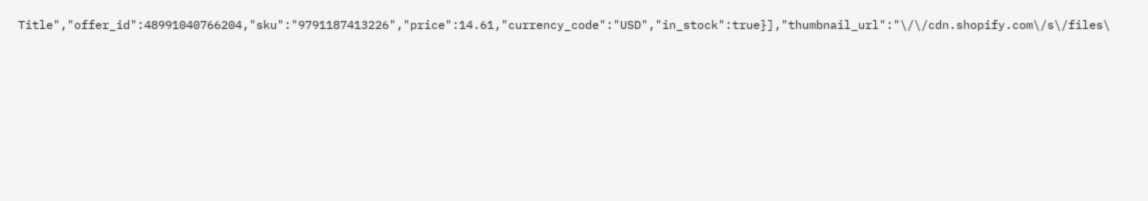Title","offer_id":48991040766204,"sku":"9791187413226","price":14.61,"currency_code":"USD","in_stock":true}],"thumbnail_url":"\/\/cdn.shopify.com\/s\/files\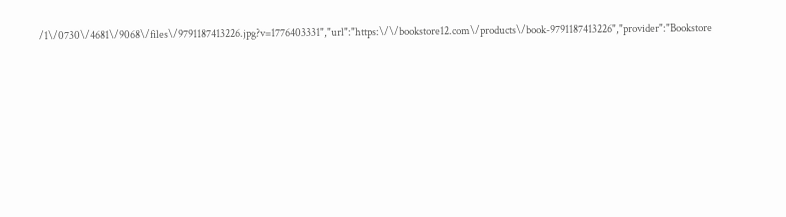/1\/0730\/4681\/9068\/files\/9791187413226.jpg?v=1776403331","url":"https:\/\/bookstore12.com\/products\/book-9791187413226","provider":"Bookstore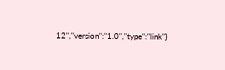12","version":"1.0","type":"link"}